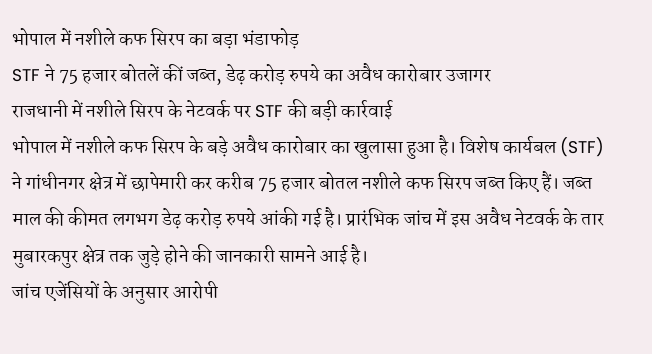भोपाल में नशीले कफ सिरप का बड़ा भंडाफोड़
STF ने 75 हजार बोतलें कीं जब्त, डेढ़ करोड़ रुपये का अवैध कारोबार उजागर
राजधानी में नशीले सिरप के नेटवर्क पर STF की बड़ी कार्रवाई
भोपाल में नशीले कफ सिरप के बड़े अवैध कारोबार का खुलासा हुआ है। विशेष कार्यबल (STF) ने गांधीनगर क्षेत्र में छापेमारी कर करीब 75 हजार बोतल नशीले कफ सिरप जब्त किए हैं। जब्त माल की कीमत लगभग डेढ़ करोड़ रुपये आंकी गई है। प्रारंभिक जांच में इस अवैध नेटवर्क के तार मुबारकपुर क्षेत्र तक जुड़े होने की जानकारी सामने आई है।
जांच एजेंसियों के अनुसार आरोपी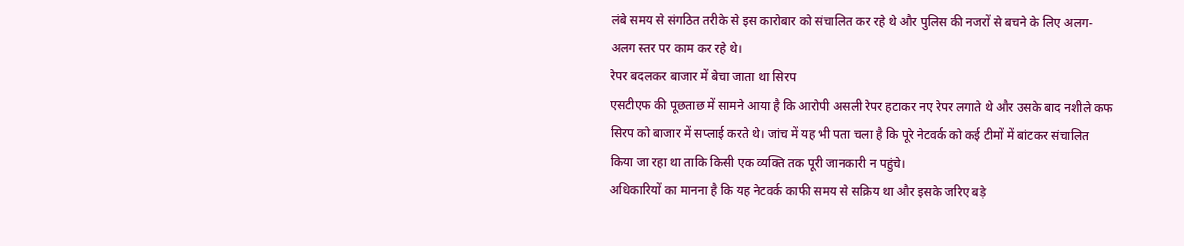लंबे समय से संगठित तरीके से इस कारोबार को संचालित कर रहे थे और पुलिस की नजरों से बचने के लिए अलग-अलग स्तर पर काम कर रहे थे।
रेपर बदलकर बाजार में बेचा जाता था सिरप
एसटीएफ की पूछताछ में सामने आया है कि आरोपी असली रेपर हटाकर नए रेपर लगाते थे और उसके बाद नशीले कफ सिरप को बाजार में सप्लाई करते थे। जांच में यह भी पता चला है कि पूरे नेटवर्क को कई टीमों में बांटकर संचालित किया जा रहा था ताकि किसी एक व्यक्ति तक पूरी जानकारी न पहुंचे।
अधिकारियों का मानना है कि यह नेटवर्क काफी समय से सक्रिय था और इसके जरिए बड़े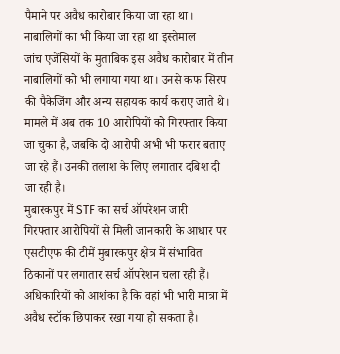पैमाने पर अवैध कारोबार किया जा रहा था।
नाबालिगों का भी किया जा रहा था इस्तेमाल
जांच एजेंसियों के मुताबिक इस अवैध कारोबार में तीन नाबालिगों को भी लगाया गया था। उनसे कफ सिरप की पैकेजिंग और अन्य सहायक कार्य कराए जाते थे।
मामले में अब तक 10 आरोपियों को गिरफ्तार किया जा चुका है, जबकि दो आरोपी अभी भी फरार बताए जा रहे हैं। उनकी तलाश के लिए लगातार दबिश दी जा रही है।
मुबारकपुर में STF का सर्च ऑपरेशन जारी
गिरफ्तार आरोपियों से मिली जानकारी के आधार पर एसटीएफ की टीमें मुबारकपुर क्षेत्र में संभावित ठिकानों पर लगातार सर्च ऑपरेशन चला रही हैं। अधिकारियों को आशंका है कि वहां भी भारी मात्रा में अवैध स्टॉक छिपाकर रखा गया हो सकता है।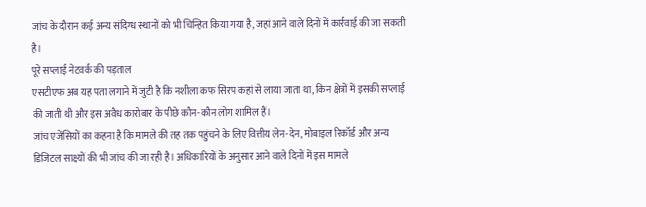जांच के दौरान कई अन्य संदिग्ध स्थानों को भी चिन्हित किया गया है, जहां आने वाले दिनों में कार्रवाई की जा सकती है।
पूरे सप्लाई नेटवर्क की पड़ताल
एसटीएफ अब यह पता लगाने में जुटी है कि नशीला कफ सिरप कहां से लाया जाता था, किन क्षेत्रों में इसकी सप्लाई की जाती थी और इस अवैध कारोबार के पीछे कौन-कौन लोग शामिल हैं।
जांच एजेंसियों का कहना है कि मामले की तह तक पहुंचने के लिए वित्तीय लेन-देन, मोबाइल रिकॉर्ड और अन्य डिजिटल साक्ष्यों की भी जांच की जा रही है। अधिकारियों के अनुसार आने वाले दिनों में इस मामले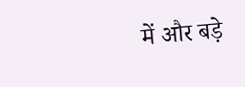में और बड़े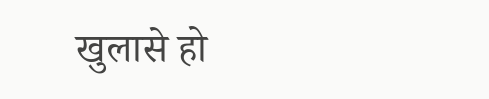खुलासे हो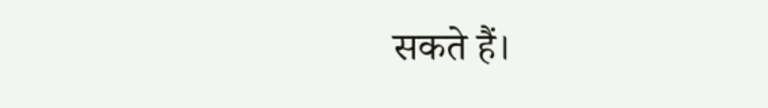सकते हैं।